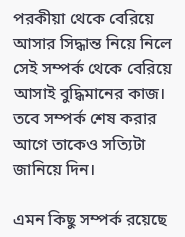পরকীয়া থেকে বেরিয়ে আসার সিদ্ধান্ত নিয়ে নিলে সেই সম্পর্ক থেকে বেরিয়ে আসাই বুদ্ধিমানের কাজ। তবে সম্পর্ক শেষ করার আগে তাকেও সত্যিটা জানিয়ে দিন।

এমন কিছু সম্পর্ক রয়েছে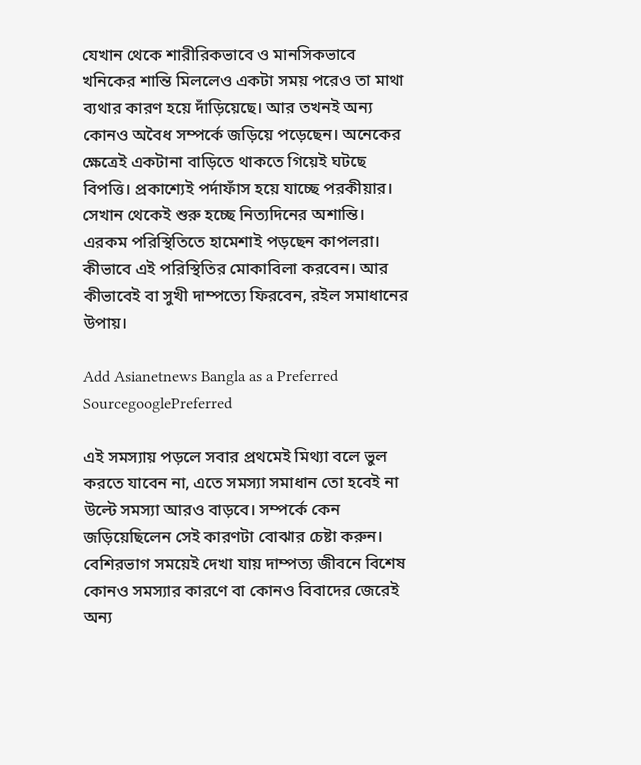যেখান থেকে শারীরিকভাবে ও মানসিকভাবে খনিকের শান্তি মিললেও একটা সময় পরেও তা মাথা ব্যথার কারণ হয়ে দাঁড়িয়েছে। আর তখনই অন্য কোনও অবৈধ সম্পর্কে জড়িয়ে পড়েছেন। অনেকের ক্ষেত্রেই একটানা বাড়িতে থাকতে গিয়েই ঘটছে বিপত্তি। প্রকাশ্যেই পর্দাফাঁস হয়ে যাচ্ছে পরকীয়ার। সেখান থেকেই শুরু হচ্ছে নিত্যদিনের অশান্তি। এরকম পরিস্থিতিতে হামেশাই পড়ছেন কাপলরা। কীভাবে এই পরিস্থিতির মোকাবিলা করবেন। আর কীভাবেই বা সুখী দাম্পত্যে ফিরবেন, রইল সমাধানের উপায়।

Add Asianetnews Bangla as a Preferred SourcegooglePreferred

এই সমস্যায় পড়লে সবার প্রথমেই মিথ্যা বলে ভুল করতে যাবেন না, এতে সমস্যা সমাধান তো হবেই না উল্টে সমস্যা আরও বাড়বে। সম্পর্কে কেন জড়িয়েছিলেন সেই কারণটা বোঝার চেষ্টা করুন। বেশিরভাগ সময়েই দেখা যায় দাম্পত্য জীবনে বিশেষ কোনও সমস্যার কারণে বা কোনও বিবাদের জেরেই অন্য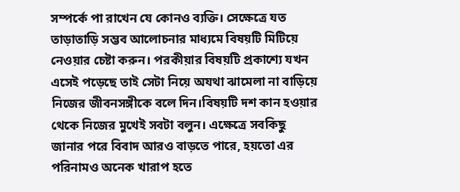সম্পর্কে পা রাখেন যে কোনও ব্যক্তি। সেক্ষেত্রে যত তাড়াতাড়ি সম্ভব আলোচনার মাধ্যমে বিষয়টি মিটিয়ে নেওয়ার চেষ্টা করুন। পরকীয়ার বিষয়টি প্রকাশ্যে যখন এসেই পড়েছে তাই সেটা নিয়ে অযথা ঝামেলা না বাড়িয়ে নিজের জীবনসঙ্গীকে বলে দিন।বিষয়টি দশ কান হওয়ার থেকে নিজের মুখেই সবটা বলুন। এক্ষেত্রে সবকিছু জানার পরে বিবাদ আরও বাড়তে পারে, হয়তো এর পরিনামও অনেক খারাপ হতে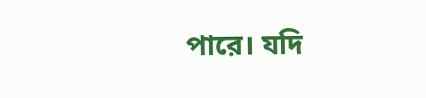পারে। যদি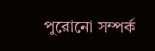পুরোনো সম্পর্ক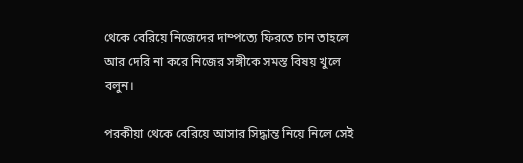থেকে বেরিয়ে নিজেদের দাম্পত্যে ফিরতে চান তাহলে আর দেরি না করে নিজের সঙ্গীকে সমস্ত বিষয় খুলে বলুন।

পরকীয়া থেকে বেরিয়ে আসার সিদ্ধান্ত নিয়ে নিলে সেই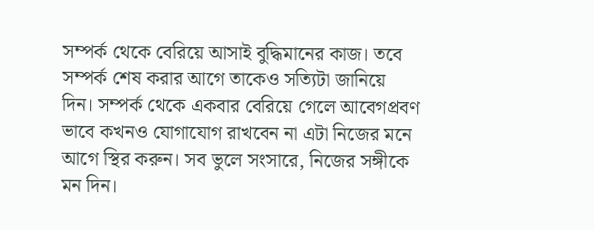সম্পর্ক থেকে বেরিয়ে আসাই বুদ্ধিমানের কাজ। তবে সম্পর্ক শেষ করার আগে তাকেও সত্যিটা জানিয়ে দিন। সম্পর্ক থেকে একবার বেরিয়ে গেলে আবেগপ্রবণ ভাবে কখনও যোগাযোগ রাখবেন না এটা নিজের মনে আগে স্থির করুন। সব ভুলে সংসারে, নিজের সঙ্গীকে মন দিন।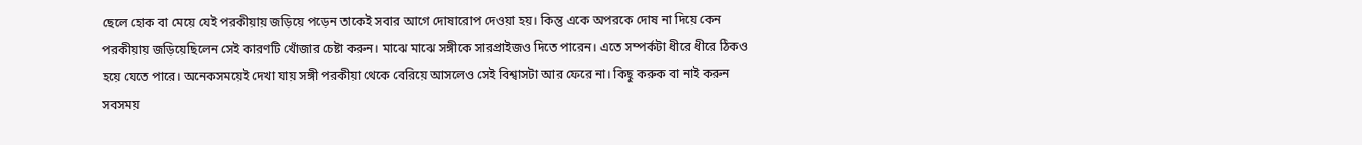ছেলে হোক বা মেয়ে যেই পরকীয়ায় জড়িয়ে পড়েন তাকেই সবার আগে দোষারোপ দেওয়া হয়। কিন্তু একে অপরকে দোষ না দিয়ে কেন পরকীয়ায় জড়িয়েছিলেন সেই কারণটি খোঁজার চেষ্টা করুন। মাঝে মাঝে সঙ্গীকে সারপ্রাইজও দিতে পারেন। এতে সম্পর্কটা ধীরে ধীরে ঠিকও হয়ে যেতে পারে। অনেকসময়েই দেখা যায় সঙ্গী পরকীয়া থেকে বেরিয়ে আসলেও সেই বিশ্বাসটা আর ফেরে না। কিছু করুক বা নাই করুন সবসময়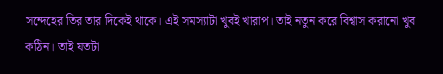সন্দেহের তির তার দিকেই থাকে। এই সমস্যাটা খুবই খারাপ। তাই নতুন করে বিশ্বাস করানো খুব কঠিন। তাই যতটা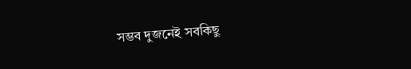সম্ভব দুজনেই সবকিছু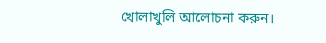খোলাখুলি আলোচনা করুন।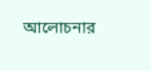আলোচনার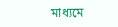মাধ্যমে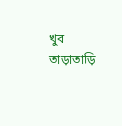খুব তাড়াতাড়ি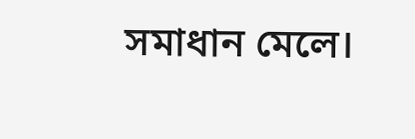সমাধান মেলে।